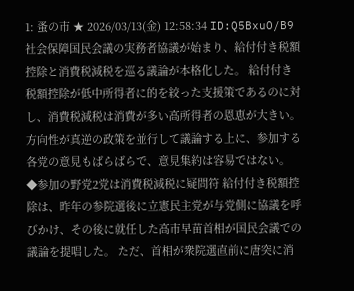1: 蚤の市 ★ 2026/03/13(金) 12:58:34 ID:Q5BxuO/B9 社会保障国民会議の実務者協議が始まり、給付付き税額控除と消費税減税を巡る議論が本格化した。 給付付き税額控除が低中所得者に的を絞った支援策であるのに対し、消費税減税は消費が多い高所得者の恩恵が大きい。 方向性が真逆の政策を並行して議論する上に、参加する各党の意見もばらばらで、意見集約は容易ではない。 ◆参加の野党2党は消費税減税に疑問符 給付付き税額控除は、昨年の参院選後に立憲民主党が与党側に協議を呼びかけ、その後に就任した高市早苗首相が国民会議での議論を提唱した。 ただ、首相が衆院選直前に唐突に消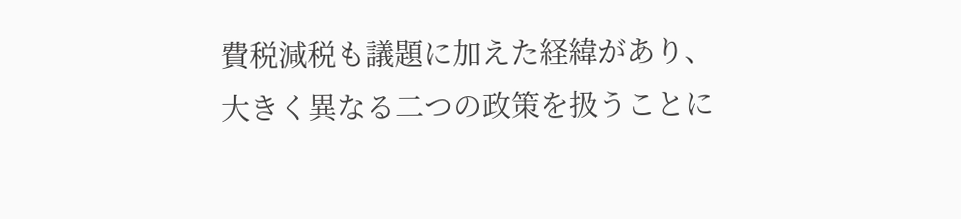費税減税も議題に加えた経緯があり、大きく異なる二つの政策を扱うことに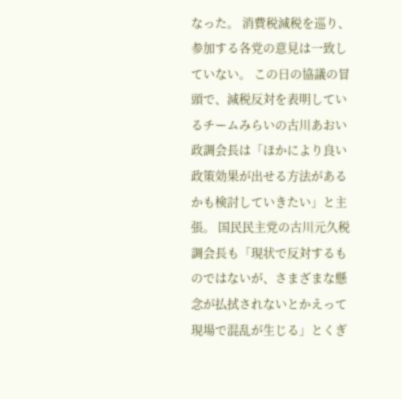なった。 消費税減税を巡り、参加する各党の意見は一致していない。 この日の協議の冒頭で、減税反対を表明しているチームみらいの古川あおい政調会長は「ほかにより良い政策効果が出せる方法があるかも検討していきたい」と主張。 国民民主党の古川元久税調会長も「現状で反対するものではないが、さまざまな懸念が払拭されないとかえって現場で混乱が生じる」とくぎ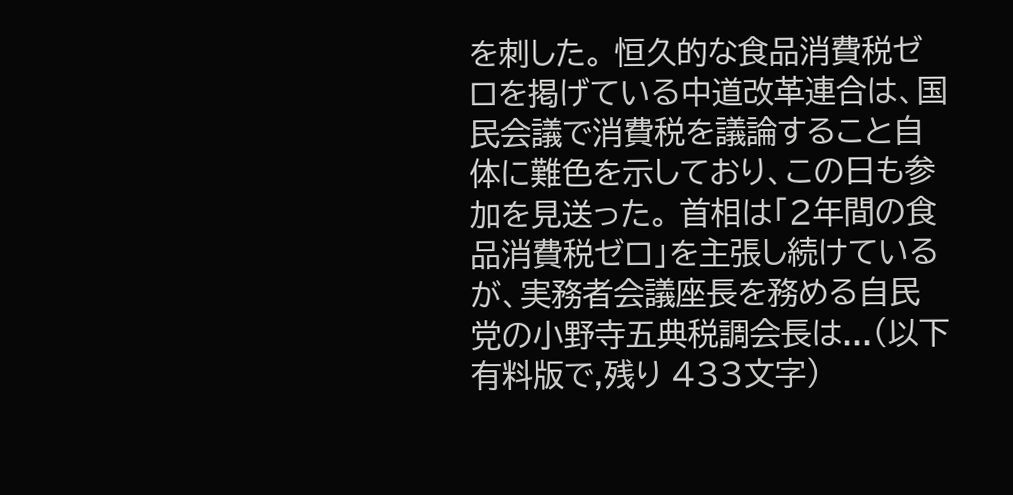を刺した。 恒久的な食品消費税ゼロを掲げている中道改革連合は、国民会議で消費税を議論すること自体に難色を示しており、この日も参加を見送った。 首相は「2年間の食品消費税ゼロ」を主張し続けているが、実務者会議座長を務める自民党の小野寺五典税調会長は...(以下有料版で,残り 433文字)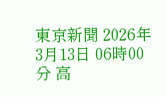東京新聞 2026年3月13日 06時00分 高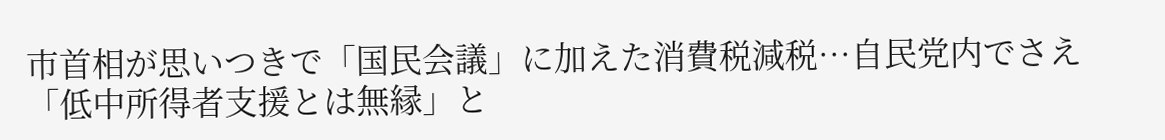市首相が思いつきで「国民会議」に加えた消費税減税…自民党内でさえ「低中所得者支援とは無縁」と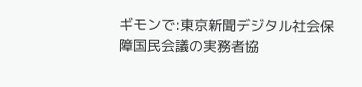ギモンで:東京新聞デジタル社会保障国民会議の実務者協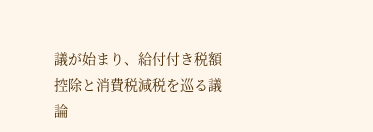議が始まり、給付付き税額控除と消費税減税を巡る議論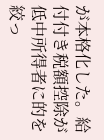が本格化した。給付付き税額控除が低中所得者に的を絞っ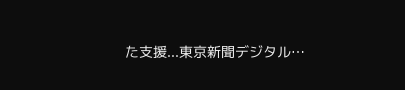た支援...東京新聞デジタル…